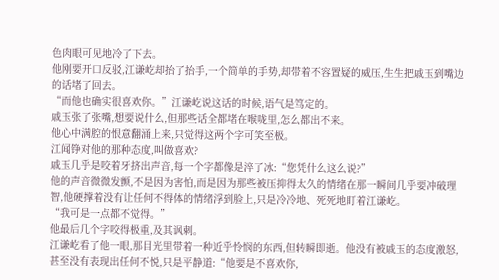色肉眼可见地冷了下去。
他刚要开口反驳,江谦屹却抬了抬手,一个简单的手势,却带着不容置疑的威压,生生把戚玉到嘴边的话堵了回去。
“而他也确实很喜欢你。”江谦屹说这话的时候,语气是笃定的。
戚玉张了张嘴,想要说什么,但那些话全都堵在喉咙里,怎么都出不来。
他心中满腔的恨意翻涌上来,只觉得这两个字可笑至极。
江闻铮对他的那种态度,叫做喜欢?
戚玉几乎是咬着牙挤出声音,每一个字都像是淬了冰:“您凭什么这么说?”
他的声音微微发颤,不是因为害怕,而是因为那些被压抑得太久的情绪在那一瞬间几乎要冲破理智,他硬撑着没有让任何不得体的情绪浮到脸上,只是冷冷地、死死地盯着江谦屹。
“我可是一点都不觉得。”
他最后几个字咬得极重,及其讽刺。
江谦屹看了他一眼,那目光里带着一种近乎怜悯的东西,但转瞬即逝。他没有被戚玉的态度激怒,甚至没有表现出任何不悦,只是平静道:“他要是不喜欢你,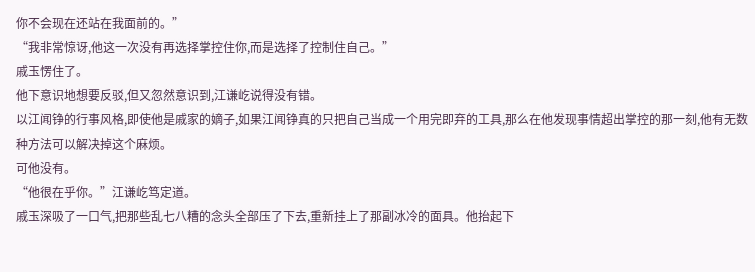你不会现在还站在我面前的。”
“我非常惊讶,他这一次没有再选择掌控住你,而是选择了控制住自己。”
戚玉愣住了。
他下意识地想要反驳,但又忽然意识到,江谦屹说得没有错。
以江闻铮的行事风格,即使他是戚家的嫡子,如果江闻铮真的只把自己当成一个用完即弃的工具,那么在他发现事情超出掌控的那一刻,他有无数种方法可以解决掉这个麻烦。
可他没有。
“他很在乎你。”江谦屹笃定道。
戚玉深吸了一口气,把那些乱七八糟的念头全部压了下去,重新挂上了那副冰冷的面具。他抬起下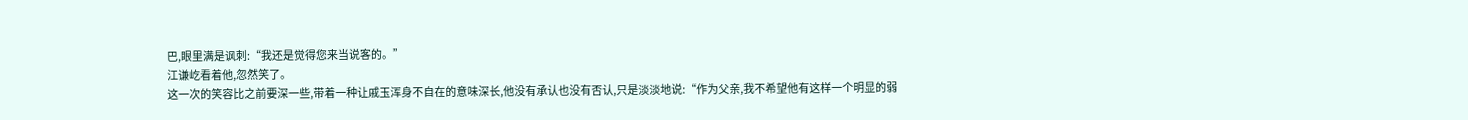巴,眼里满是讽刺:“我还是觉得您来当说客的。”
江谦屹看着他,忽然笑了。
这一次的笑容比之前要深一些,带着一种让戚玉浑身不自在的意味深长,他没有承认也没有否认,只是淡淡地说:“作为父亲,我不希望他有这样一个明显的弱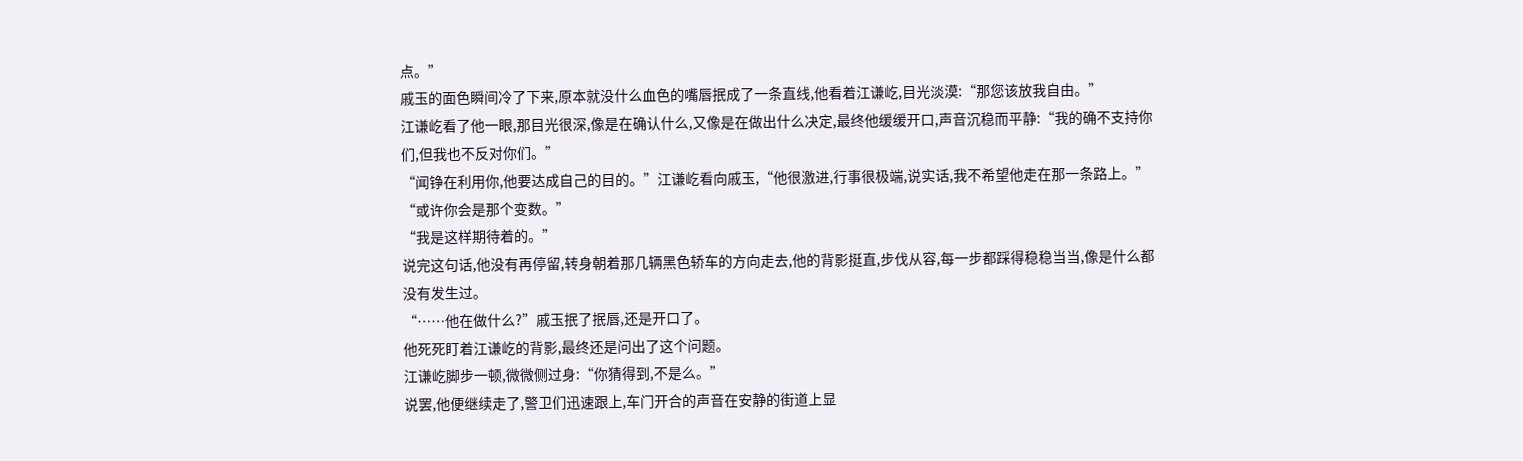点。”
戚玉的面色瞬间冷了下来,原本就没什么血色的嘴唇抿成了一条直线,他看着江谦屹,目光淡漠:“那您该放我自由。”
江谦屹看了他一眼,那目光很深,像是在确认什么,又像是在做出什么决定,最终他缓缓开口,声音沉稳而平静:“我的确不支持你们,但我也不反对你们。”
“闻铮在利用你,他要达成自己的目的。”江谦屹看向戚玉,“他很激进,行事很极端,说实话,我不希望他走在那一条路上。”
“或许你会是那个变数。”
“我是这样期待着的。”
说完这句话,他没有再停留,转身朝着那几辆黑色轿车的方向走去,他的背影挺直,步伐从容,每一步都踩得稳稳当当,像是什么都没有发生过。
“……他在做什么?”戚玉抿了抿唇,还是开口了。
他死死盯着江谦屹的背影,最终还是问出了这个问题。
江谦屹脚步一顿,微微侧过身:“你猜得到,不是么。”
说罢,他便继续走了,警卫们迅速跟上,车门开合的声音在安静的街道上显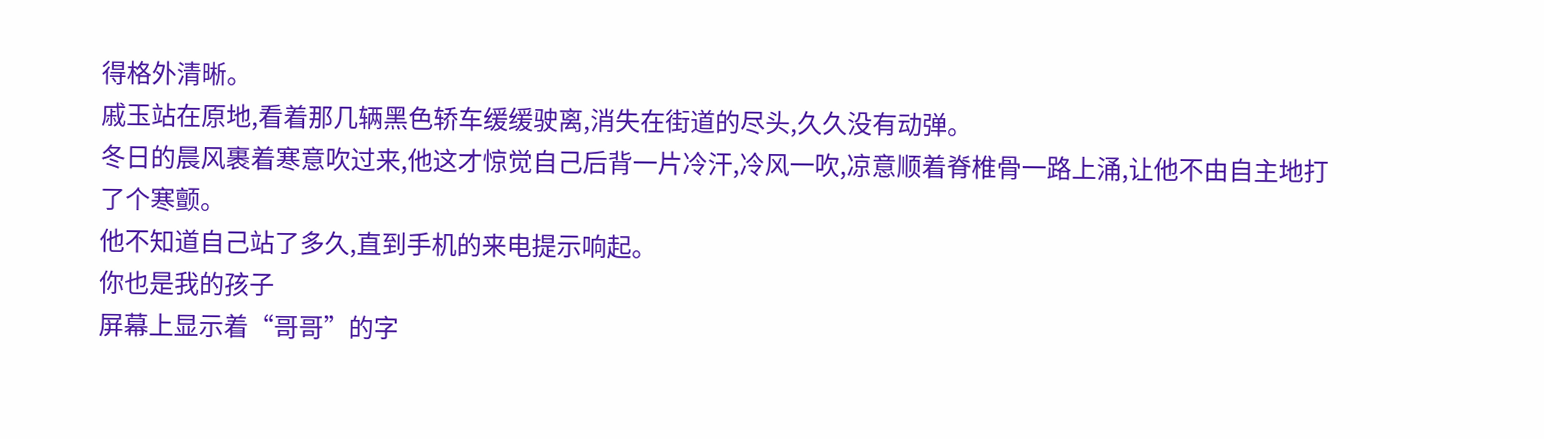得格外清晰。
戚玉站在原地,看着那几辆黑色轿车缓缓驶离,消失在街道的尽头,久久没有动弹。
冬日的晨风裹着寒意吹过来,他这才惊觉自己后背一片冷汗,冷风一吹,凉意顺着脊椎骨一路上涌,让他不由自主地打了个寒颤。
他不知道自己站了多久,直到手机的来电提示响起。
你也是我的孩子
屏幕上显示着“哥哥”的字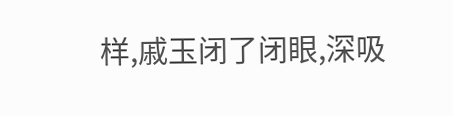样,戚玉闭了闭眼,深吸